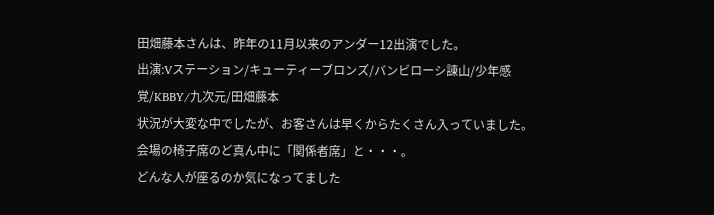田畑藤本さんは、昨年の11月以来のアンダー12出演でした。
出演:Vステーション/キューティーブロンズ/バンビローシ諌山/少年感覚/KBBY/九次元/田畑藤本
状況が大変な中でしたが、お客さんは早くからたくさん入っていました。
会場の椅子席のど真ん中に「関係者席」と・・・。
どんな人が座るのか気になってました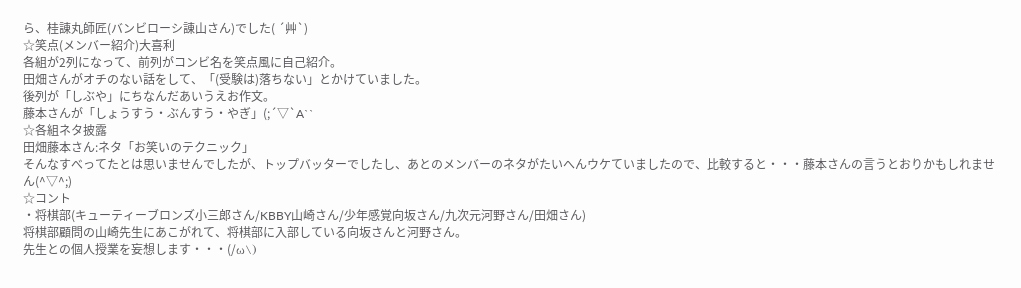ら、桂諌丸師匠(バンビローシ諌山さん)でした( ´艸`)
☆笑点(メンバー紹介)大喜利
各組が2列になって、前列がコンビ名を笑点風に自己紹介。
田畑さんがオチのない話をして、「(受験は)落ちない」とかけていました。
後列が「しぶや」にちなんだあいうえお作文。
藤本さんが「しょうすう・ぶんすう・やぎ」(;´▽`A``
☆各組ネタ披露
田畑藤本さん:ネタ「お笑いのテクニック」
そんなすべってたとは思いませんでしたが、トップバッターでしたし、あとのメンバーのネタがたいへんウケていましたので、比較すると・・・藤本さんの言うとおりかもしれません(^▽^;)
☆コント
・将棋部(キューティーブロンズ小三郎さん/KBBY山崎さん/少年感覚向坂さん/九次元河野さん/田畑さん)
将棋部顧問の山崎先生にあこがれて、将棋部に入部している向坂さんと河野さん。
先生との個人授業を妄想します・・・(/ω\)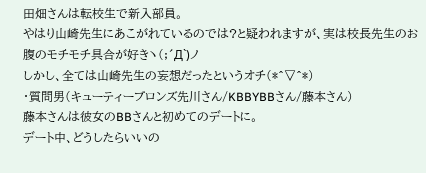田畑さんは転校生で新入部員。
やはり山崎先生にあこがれているのでは?と疑われますが、実は校長先生のお腹のモチモチ具合が好きヽ(;´Д`)ノ
しかし、全ては山崎先生の妄想だったというオチ(*^▽^*)
・質問男(キューティーブロンズ先川さん/KBBYBBさん/藤本さん)
藤本さんは彼女のBBさんと初めてのデートに。
デート中、どうしたらいいの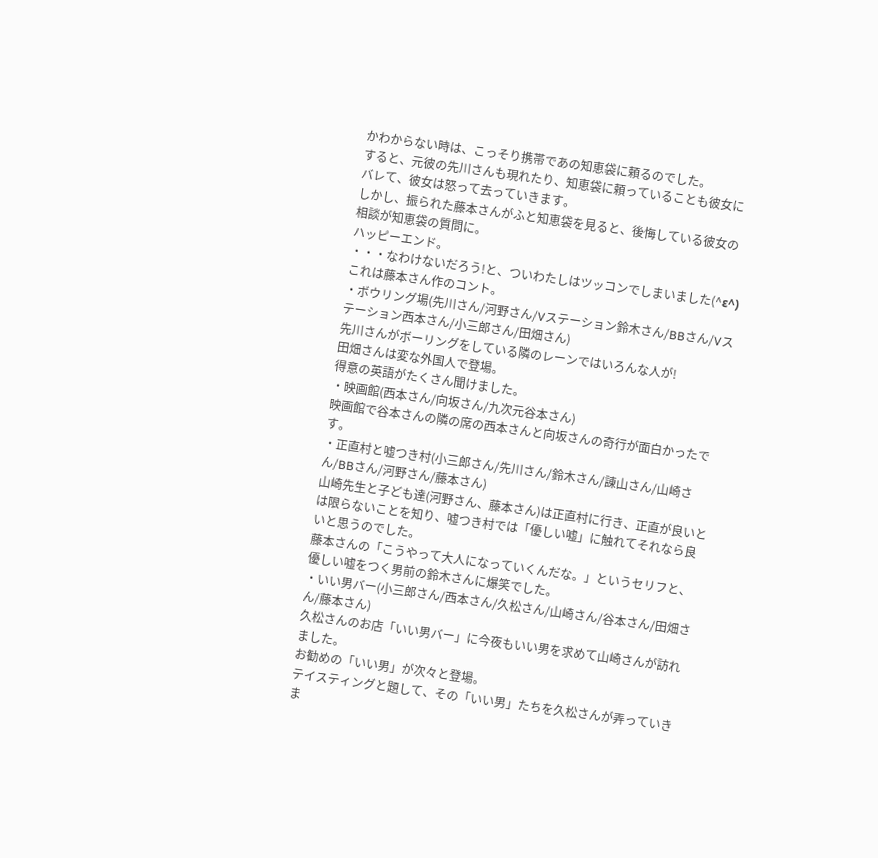かわからない時は、こっそり携帯であの知恵袋に頼るのでした。
すると、元彼の先川さんも現れたり、知恵袋に頼っていることも彼女にバレて、彼女は怒って去っていきます。
しかし、振られた藤本さんがふと知恵袋を見ると、後悔している彼女の相談が知恵袋の質問に。
ハッピーエンド。
・・・なわけないだろう!と、ついわたしはツッコンでしまいました(^ε^)
これは藤本さん作のコント。
・ボウリング場(先川さん/河野さん/Vステーション鈴木さん/BBさん/Vステーション西本さん/小三郎さん/田畑さん)
先川さんがボーリングをしている隣のレーンではいろんな人が!
田畑さんは変な外国人で登場。
得意の英語がたくさん聞けました。
・映画館(西本さん/向坂さん/九次元谷本さん)
映画館で谷本さんの隣の席の西本さんと向坂さんの奇行が面白かったです。
・正直村と嘘つき村(小三郎さん/先川さん/鈴木さん/諌山さん/山崎さん/BBさん/河野さん/藤本さん)
山崎先生と子ども達(河野さん、藤本さん)は正直村に行き、正直が良いとは限らないことを知り、嘘つき村では「優しい嘘」に触れてそれなら良いと思うのでした。
藤本さんの「こうやって大人になっていくんだな。」というセリフと、優しい嘘をつく男前の鈴木さんに爆笑でした。
・いい男バー(小三郎さん/西本さん/久松さん/山崎さん/谷本さん/田畑さん/藤本さん)
久松さんのお店「いい男バー」に今夜もいい男を求めて山崎さんが訪れました。
お勧めの「いい男」が次々と登場。
テイスティングと題して、その「いい男」たちを久松さんが弄っていきま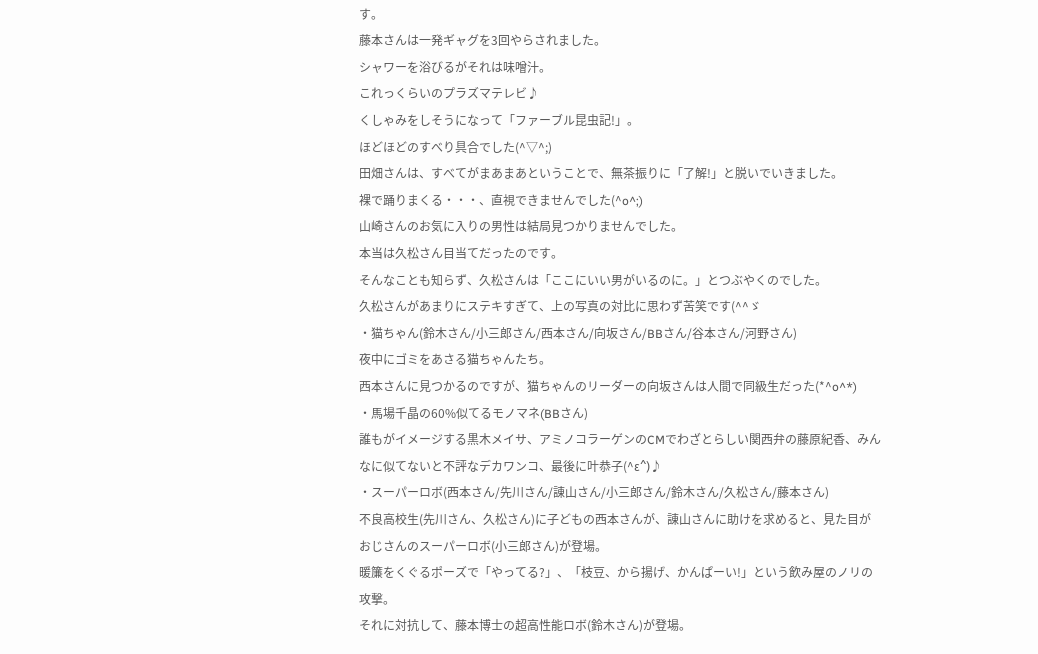す。
藤本さんは一発ギャグを3回やらされました。
シャワーを浴びるがそれは味噌汁。
これっくらいのプラズマテレビ♪
くしゃみをしそうになって「ファーブル昆虫記!」。
ほどほどのすべり具合でした(^▽^;)
田畑さんは、すべてがまあまあということで、無茶振りに「了解!」と脱いでいきました。
裸で踊りまくる・・・、直視できませんでした(^o^;)
山崎さんのお気に入りの男性は結局見つかりませんでした。
本当は久松さん目当てだったのです。
そんなことも知らず、久松さんは「ここにいい男がいるのに。」とつぶやくのでした。
久松さんがあまりにステキすぎて、上の写真の対比に思わず苦笑です(^^ゞ
・猫ちゃん(鈴木さん/小三郎さん/西本さん/向坂さん/BBさん/谷本さん/河野さん)
夜中にゴミをあさる猫ちゃんたち。
西本さんに見つかるのですが、猫ちゃんのリーダーの向坂さんは人間で同級生だった(*^o^*)
・馬場千晶の60%似てるモノマネ(BBさん)
誰もがイメージする黒木メイサ、アミノコラーゲンのCMでわざとらしい関西弁の藤原紀香、みんなに似てないと不評なデカワンコ、最後に叶恭子(^ε^)♪
・スーパーロボ(西本さん/先川さん/諌山さん/小三郎さん/鈴木さん/久松さん/藤本さん)
不良高校生(先川さん、久松さん)に子どもの西本さんが、諌山さんに助けを求めると、見た目がおじさんのスーパーロボ(小三郎さん)が登場。
暖簾をくぐるポーズで「やってる?」、「枝豆、から揚げ、かんぱーい!」という飲み屋のノリの攻撃。
それに対抗して、藤本博士の超高性能ロボ(鈴木さん)が登場。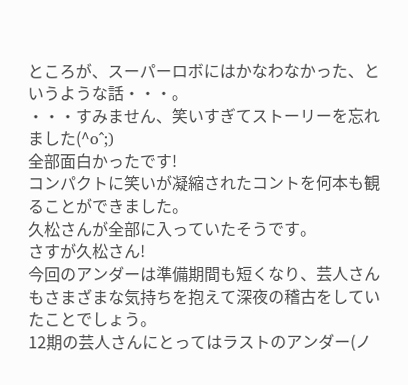ところが、スーパーロボにはかなわなかった、というような話・・・。
・・・すみません、笑いすぎてストーリーを忘れました(^o^;)
全部面白かったです!
コンパクトに笑いが凝縮されたコントを何本も観ることができました。
久松さんが全部に入っていたそうです。
さすが久松さん!
今回のアンダーは準備期間も短くなり、芸人さんもさまざまな気持ちを抱えて深夜の稽古をしていたことでしょう。
12期の芸人さんにとってはラストのアンダー(ノ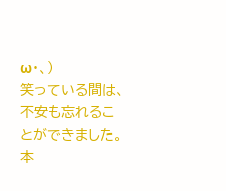ω・、)
笑っている間は、不安も忘れることができました。
本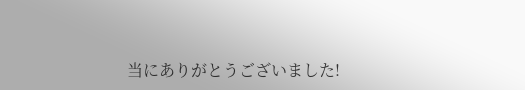当にありがとうございました!